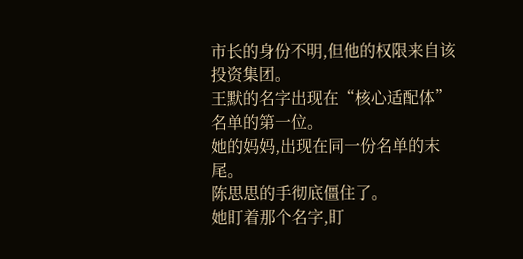市长的身份不明,但他的权限来自该投资集团。
王默的名字出现在“核心适配体”名单的第一位。
她的妈妈,出现在同一份名单的末尾。
陈思思的手彻底僵住了。
她盯着那个名字,盯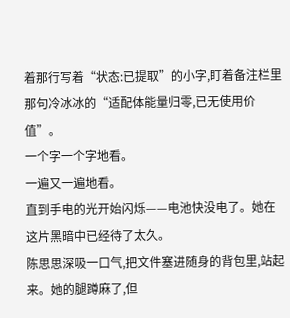着那行写着“状态:已提取”的小字,盯着备注栏里那句冷冰冰的“适配体能量归零,已无使用价值”。
一个字一个字地看。
一遍又一遍地看。
直到手电的光开始闪烁——电池快没电了。她在这片黑暗中已经待了太久。
陈思思深吸一口气,把文件塞进随身的背包里,站起来。她的腿蹲麻了,但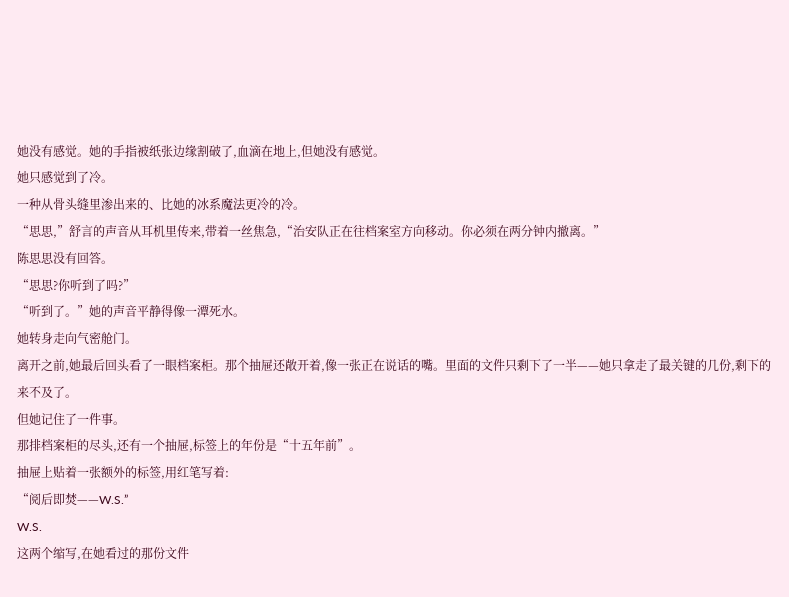她没有感觉。她的手指被纸张边缘割破了,血滴在地上,但她没有感觉。
她只感觉到了冷。
一种从骨头缝里渗出来的、比她的冰系魔法更冷的冷。
“思思,”舒言的声音从耳机里传来,带着一丝焦急,“治安队正在往档案室方向移动。你必须在两分钟内撤离。”
陈思思没有回答。
“思思?你听到了吗?”
“听到了。”她的声音平静得像一潭死水。
她转身走向气密舱门。
离开之前,她最后回头看了一眼档案柜。那个抽屉还敞开着,像一张正在说话的嘴。里面的文件只剩下了一半——她只拿走了最关键的几份,剩下的来不及了。
但她记住了一件事。
那排档案柜的尽头,还有一个抽屉,标签上的年份是“十五年前”。
抽屉上贴着一张额外的标签,用红笔写着:
“阅后即焚——W.S.”
W.S.
这两个缩写,在她看过的那份文件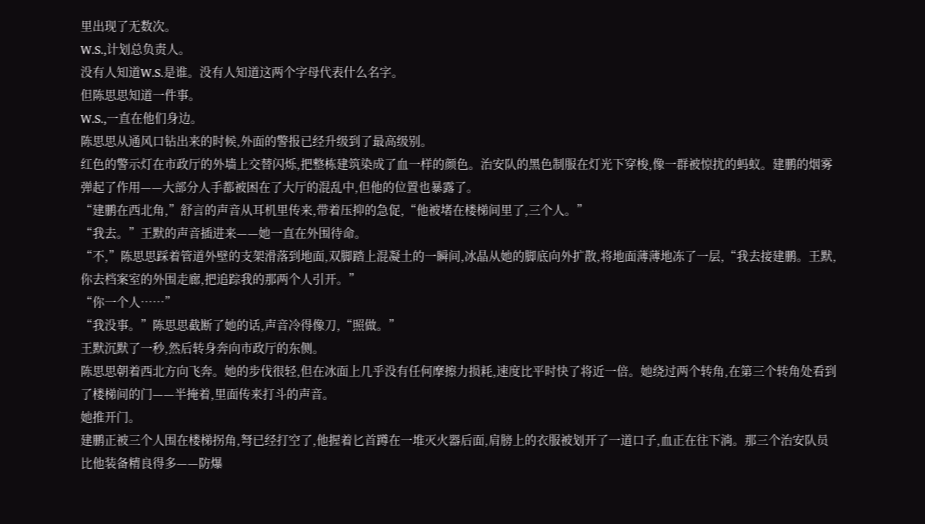里出现了无数次。
W.S.,计划总负责人。
没有人知道W.S.是谁。没有人知道这两个字母代表什么名字。
但陈思思知道一件事。
W.S.,一直在他们身边。
陈思思从通风口钻出来的时候,外面的警报已经升级到了最高级别。
红色的警示灯在市政厅的外墙上交替闪烁,把整栋建筑染成了血一样的颜色。治安队的黑色制服在灯光下穿梭,像一群被惊扰的蚂蚁。建鹏的烟雾弹起了作用——大部分人手都被困在了大厅的混乱中,但他的位置也暴露了。
“建鹏在西北角,”舒言的声音从耳机里传来,带着压抑的急促,“他被堵在楼梯间里了,三个人。”
“我去。”王默的声音插进来——她一直在外围待命。
“不,”陈思思踩着管道外壁的支架滑落到地面,双脚踏上混凝土的一瞬间,冰晶从她的脚底向外扩散,将地面薄薄地冻了一层,“我去接建鹏。王默,你去档案室的外围走廊,把追踪我的那两个人引开。”
“你一个人……”
“我没事。”陈思思截断了她的话,声音冷得像刀,“照做。”
王默沉默了一秒,然后转身奔向市政厅的东侧。
陈思思朝着西北方向飞奔。她的步伐很轻,但在冰面上几乎没有任何摩擦力损耗,速度比平时快了将近一倍。她绕过两个转角,在第三个转角处看到了楼梯间的门——半掩着,里面传来打斗的声音。
她推开门。
建鹏正被三个人围在楼梯拐角,弩已经打空了,他握着匕首蹲在一堆灭火器后面,肩膀上的衣服被划开了一道口子,血正在往下淌。那三个治安队员比他装备精良得多——防爆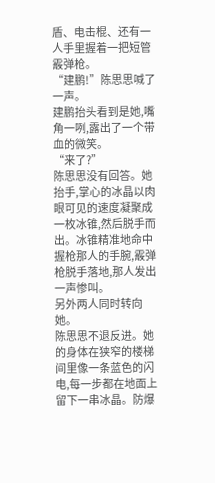盾、电击棍、还有一人手里握着一把短管霰弹枪。
“建鹏!”陈思思喊了一声。
建鹏抬头看到是她,嘴角一咧,露出了一个带血的微笑。
“来了?”
陈思思没有回答。她抬手,掌心的冰晶以肉眼可见的速度凝聚成一枚冰锥,然后脱手而出。冰锥精准地命中握枪那人的手腕,霰弹枪脱手落地,那人发出一声惨叫。
另外两人同时转向她。
陈思思不退反进。她的身体在狭窄的楼梯间里像一条蓝色的闪电,每一步都在地面上留下一串冰晶。防爆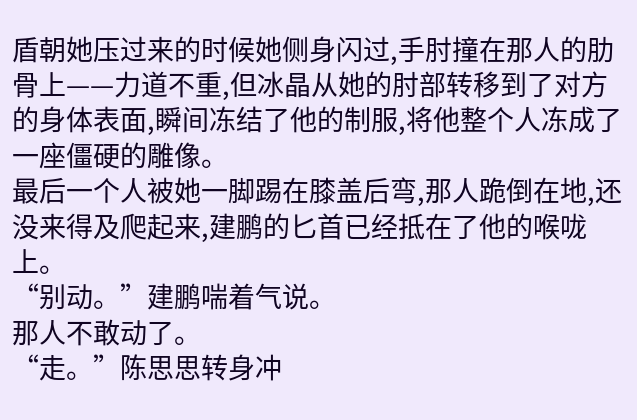盾朝她压过来的时候她侧身闪过,手肘撞在那人的肋骨上——力道不重,但冰晶从她的肘部转移到了对方的身体表面,瞬间冻结了他的制服,将他整个人冻成了一座僵硬的雕像。
最后一个人被她一脚踢在膝盖后弯,那人跪倒在地,还没来得及爬起来,建鹏的匕首已经抵在了他的喉咙上。
“别动。”建鹏喘着气说。
那人不敢动了。
“走。”陈思思转身冲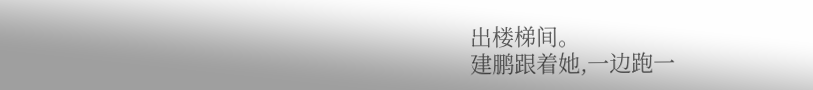出楼梯间。
建鹏跟着她,一边跑一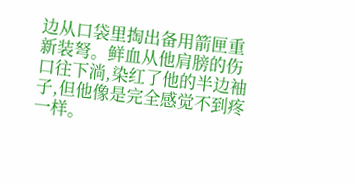边从口袋里掏出备用箭匣重新装弩。鲜血从他肩膀的伤口往下淌,染红了他的半边袖子,但他像是完全感觉不到疼一样。